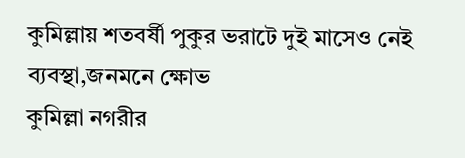কুমিল্লায় শতবর্ষী পুকুর ভরাটে দুই মাসেও নেই ব্যবস্থা,জনমনে ক্ষোভ
কুমিল্লা নগরীর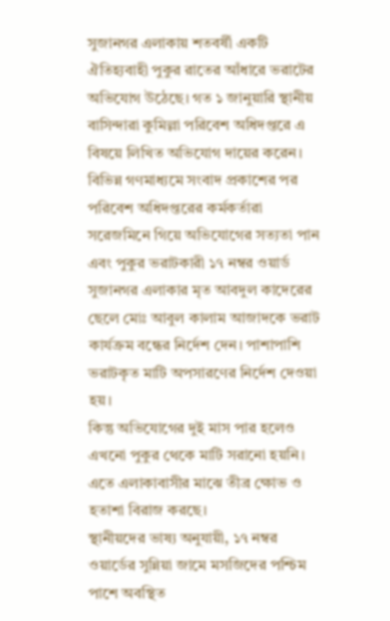সুজানগর এলাকায় শতবর্ষী একটি ঐতিহ্যবাহী পুকুর রাতের আঁধারে ভরাটের অভিযোগ উঠেছে। গত ১ জানুয়ারি স্থানীয় বাসিন্দারা কুমিল্লা পরিবেশ অধিদপ্তরে এ বিষয়ে লিখিত অভিযোগ দায়ের করেন। বিভিন্ন গণমাধ্যমে সংবাদ প্রকাশের পর পরিবেশ অধিদপ্তরের কর্মকর্তারা সরেজমিনে গিয়ে অভিযোগের সত্যতা পান এবং পুকুর ভরাটকারী ১৭ নম্বর ওয়ার্ড সুজানগর এলাকার মৃত আবদুল কাদেরের ছেলে মোঃ আবুল কালাম আজাদকে ভরাট কার্যক্রম বন্ধের নির্দেশ দেন। পাশাপাশি ভরাটকৃত মাটি অপসারণের নির্দেশ দেওয়া হয়।
কিন্তু অভিযোগের দুই মাস পার হলেও এখনো পুকুর থেকে মাটি সরানো হয়নি। এতে এলাকাবাসীর মাঝে তীব্র ক্ষোভ ও হতাশা বিরাজ করছে।
স্থানীয়দের ভাষ্য অনুযায়ী, ১৭ নম্বর ওয়ার্ডের সুন্নিয়া জামে মসজিদের পশ্চিম পাশে অবস্থিত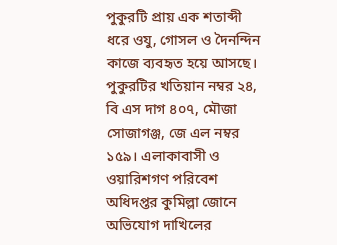পুকুরটি প্রায় এক শতাব্দী ধরে ওযু, গোসল ও দৈনন্দিন কাজে ব্যবহৃত হয়ে আসছে। পুকুরটির খতিয়ান নম্বর ২৪, বি এস দাগ ৪০৭, মৌজা সোজাগঞ্জ, জে এল নম্বর ১৫৯। এলাকাবাসী ও ওয়ারিশগণ পরিবেশ অধিদপ্তর কুমিল্লা জোনে অভিযোগ দাখিলের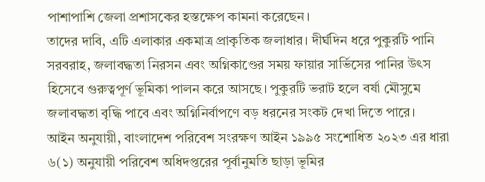পাশাপাশি জেলা প্রশাসকের হস্তক্ষেপ কামনা করেছেন।
তাদের দাবি, এটি এলাকার একমাত্র প্রাকৃতিক জলাধার। দীর্ঘদিন ধরে পুকুরটি পানি সরবরাহ, জলাবদ্ধতা নিরসন এবং অগ্নিকাণ্ডের সময় ফায়ার সার্ভিসের পানির উৎস হিসেবে গুরুত্বপূর্ণ ভূমিকা পালন করে আসছে। পুকুরটি ভরাট হলে বর্ষা মৌসুমে জলাবদ্ধতা বৃদ্ধি পাবে এবং অগ্নিনির্বাপণে বড় ধরনের সংকট দেখা দিতে পারে।
আইন অনুযায়ী, বাংলাদেশ পরিবেশ সংরক্ষণ আইন ১৯৯৫ সংশোধিত ২০২৩ এর ধারা ৬(১) অনুযায়ী পরিবেশ অধিদপ্তরের পূর্বানুমতি ছাড়া ভূমির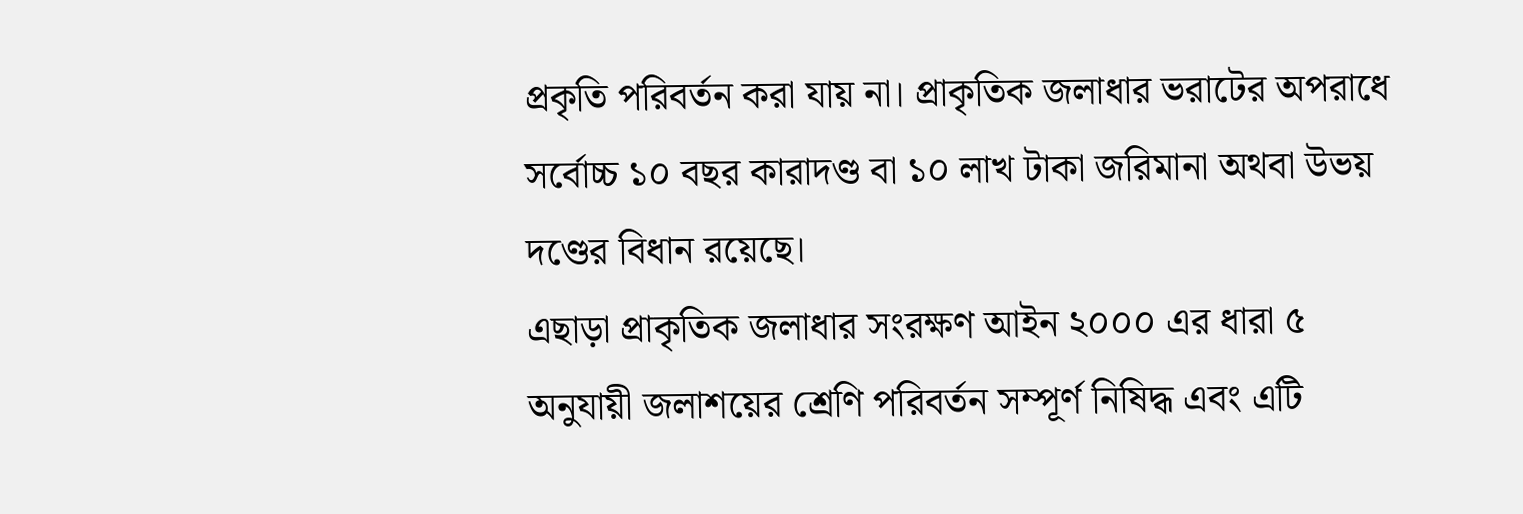প্রকৃতি পরিবর্তন করা যায় না। প্রাকৃতিক জলাধার ভরাটের অপরাধে সর্বোচ্চ ১০ বছর কারাদণ্ড বা ১০ লাখ টাকা জরিমানা অথবা উভয় দণ্ডের বিধান রয়েছে।
এছাড়া প্রাকৃতিক জলাধার সংরক্ষণ আইন ২০০০ এর ধারা ৫ অনুযায়ী জলাশয়ের শ্রেণি পরিবর্তন সম্পূর্ণ নিষিদ্ধ এবং এটি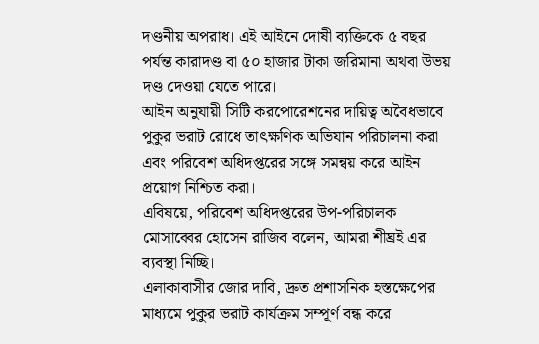দণ্ডনীয় অপরাধ। এই আইনে দোষী ব্যক্তিকে ৫ বছর পর্যন্ত কারাদণ্ড বা ৫০ হাজার টাকা জরিমানা অথবা উভয় দণ্ড দেওয়া যেতে পারে।
আইন অনুযায়ী সিটি করপোরেশনের দায়িত্ব অবৈধভাবে পুকুর ভরাট রোধে তাৎক্ষণিক অভিযান পরিচালনা করা এবং পরিবেশ অধিদপ্তরের সঙ্গে সমন্বয় করে আইন প্রয়োগ নিশ্চিত করা।
এবিষয়ে, পরিবেশ অধিদপ্তরের উপ-পরিচালক মোসাব্বের হোসেন রাজিব বলেন, আমরা শীঘ্রই এর ব্যবস্থা নিচ্ছি।
এলাকাবাসীর জোর দাবি, দ্রুত প্রশাসনিক হস্তক্ষেপের মাধ্যমে পুকুর ভরাট কার্যক্রম সম্পূর্ণ বন্ধ করে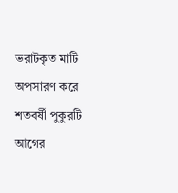ভরাটকৃত মাটি অপসারণ করে শতবর্ষী পুকুরটি আগের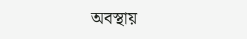অবস্থায়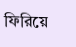ফিরিয়ে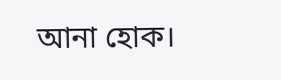আনা হোক।